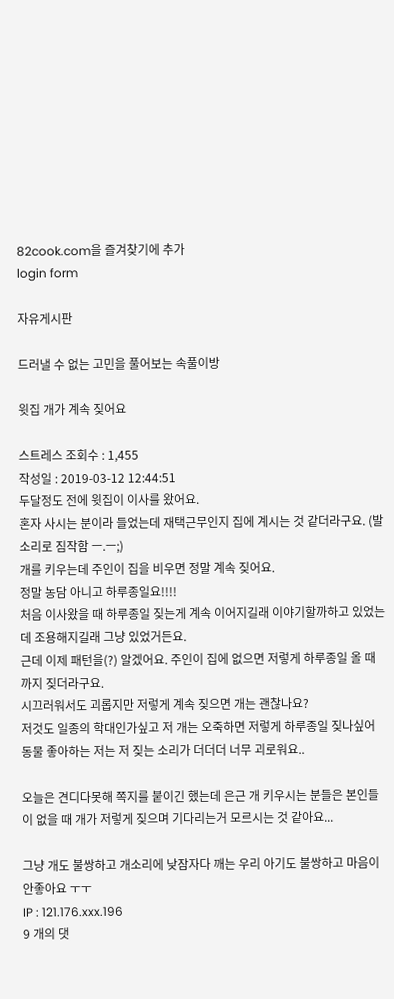82cook.com을 즐겨찾기에 추가
login form

자유게시판

드러낼 수 없는 고민을 풀어보는 속풀이방

윗집 개가 계속 짖어요

스트레스 조회수 : 1,455
작성일 : 2019-03-12 12:44:51
두달정도 전에 윗집이 이사를 왔어요.
혼자 사시는 분이라 들었는데 재택근무인지 집에 계시는 것 같더라구요. (발소리로 짐작함 ㅡ.ㅡ;)
개를 키우는데 주인이 집을 비우면 정말 계속 짖어요.
정말 농담 아니고 하루종일요!!!!
처음 이사왔을 때 하루종일 짖는게 계속 이어지길래 이야기할까하고 있었는데 조용해지길래 그냥 있었거든요.
근데 이제 패턴을(?) 알겠어요. 주인이 집에 없으면 저렇게 하루종일 올 때까지 짖더라구요.
시끄러워서도 괴롭지만 저렇게 계속 짖으면 개는 괜찮나요?
저것도 일종의 학대인가싶고 저 개는 오죽하면 저렇게 하루종일 짖나싶어 동물 좋아하는 저는 저 짖는 소리가 더더더 너무 괴로워요..

오늘은 견디다못해 쪽지를 붙이긴 했는데 은근 개 키우시는 분들은 본인들이 없을 때 개가 저렇게 짖으며 기다리는거 모르시는 것 같아요...

그냥 개도 불쌍하고 개소리에 낮잠자다 깨는 우리 아기도 불쌍하고 마음이 안좋아요 ㅜㅜ
IP : 121.176.xxx.196
9 개의 댓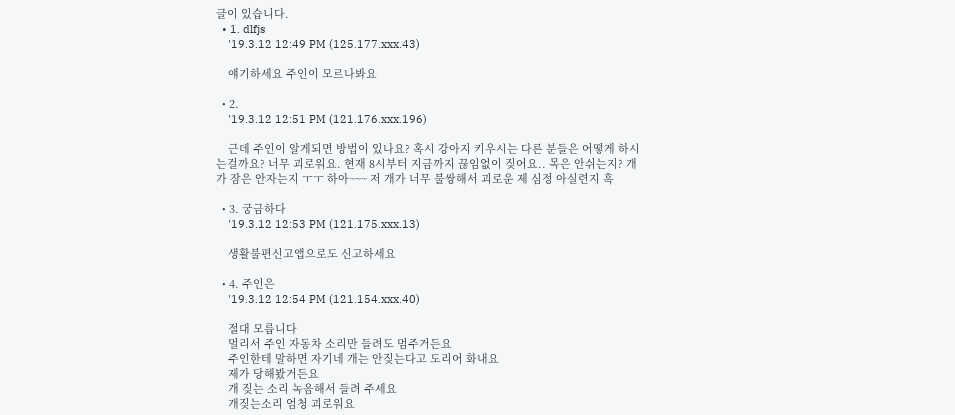글이 있습니다.
  • 1. dlfjs
    '19.3.12 12:49 PM (125.177.xxx.43)

    얘기하세요 주인이 모르나봐요

  • 2.
    '19.3.12 12:51 PM (121.176.xxx.196)

    근데 주인이 알게되면 방법이 있나요? 혹시 강아지 키우시는 다른 분들은 어떻게 하시는걸까요? 너무 괴로워요. 현재 8시부터 지금까지 끊임없이 짖어요.. 목은 안쉬는지? 개가 잠은 안자는지 ㅜㅜ 하아~~~ 저 개가 너무 불쌍해서 괴로운 제 심정 아실련지 흑

  • 3. 궁금하다
    '19.3.12 12:53 PM (121.175.xxx.13)

    생활불편신고앱으로도 신고하세요

  • 4. 주인은
    '19.3.12 12:54 PM (121.154.xxx.40)

    절대 모릅니다
    멀리서 주인 자동차 소리만 들려도 멈주거든요
    주인한테 말하면 자기네 개는 안짖는다고 도리어 화내요
    제가 당해봤거든요
    개 짖는 소리 녹음해서 들려 주세요
    개짖는소리 엄청 괴로워요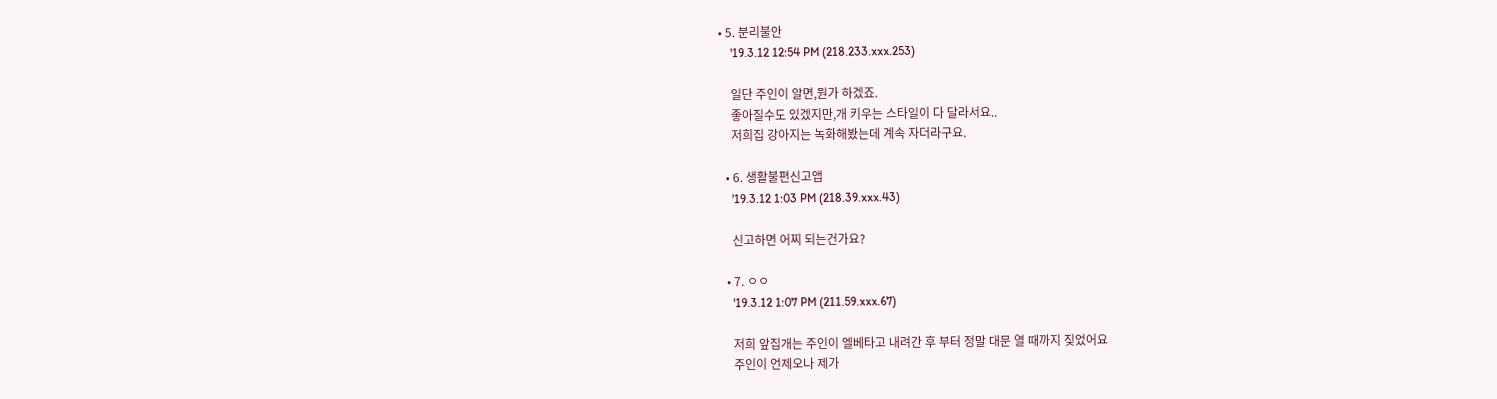• 5. 분리불안
    '19.3.12 12:54 PM (218.233.xxx.253)

    일단 주인이 알면,뭔가 하겠죠.
    좋아질수도 있겠지만,개 키우는 스타일이 다 달라서요..
    저희집 강아지는 녹화해봤는데 계속 자더라구요.

  • 6. 생활불편신고앱
    '19.3.12 1:03 PM (218.39.xxx.43)

    신고하면 어찌 되는건가요?

  • 7. ㅇㅇ
    '19.3.12 1:07 PM (211.59.xxx.67)

    저희 앞집개는 주인이 엘베타고 내려간 후 부터 정말 대문 열 때까지 짖었어요
    주인이 언제오나 제가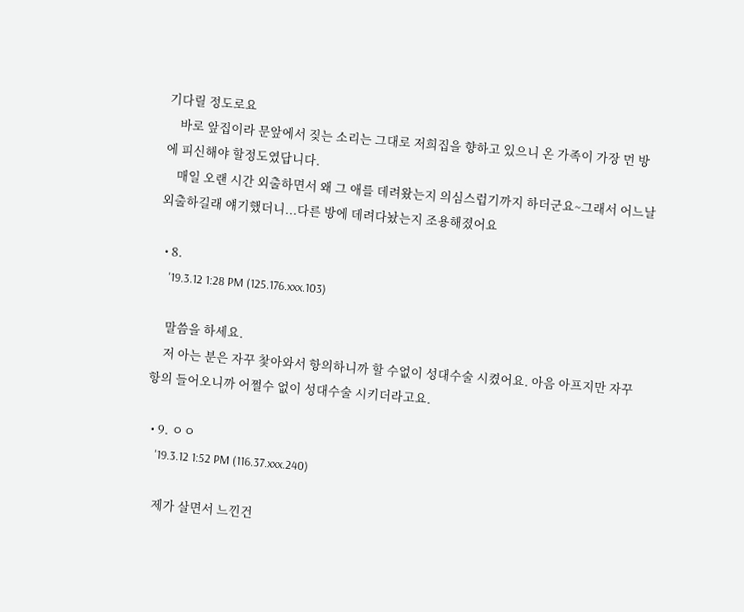기다릴 정도로요
    바로 앞집이라 문앞에서 짖는 소리는 그대로 저희집을 향하고 있으니 온 가족이 가장 먼 방에 피신해야 할정도였답니다.
    매일 오랜 시간 외출하면서 왜 그 애를 데려왔는지 의심스럽기까지 하더군요~그래서 어느날 외출하길래 얘기했더니...다른 방에 데려다놨는지 조용해졌어요

  • 8.
    '19.3.12 1:28 PM (125.176.xxx.103)

    말씀을 하세요.
    저 아는 분은 자꾸 찿아와서 항의하니까 할 수없이 성대수술 시켰어요. 아음 아프지만 자꾸 항의 들어오니까 어쩔수 없이 성대수술 시키더라고요.

  • 9. ㅇㅇ
    '19.3.12 1:52 PM (116.37.xxx.240)

    제가 살면서 느낀건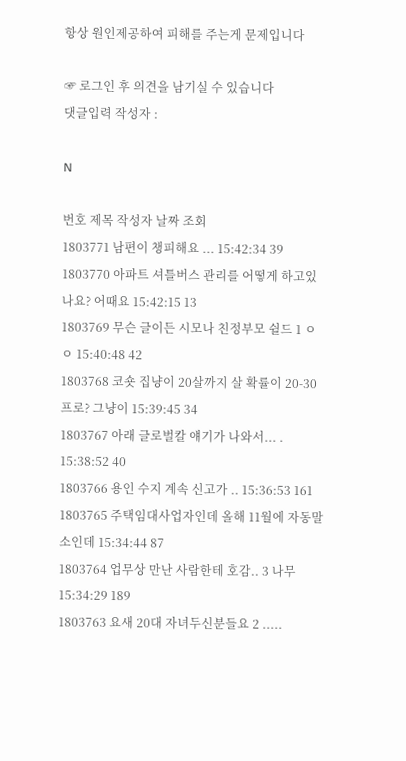항상 원인제공하여 피해를 주는게 문제입니다

☞ 로그인 후 의견을 남기실 수 있습니다
댓글입력 작성자 :

N

번호 제목 작성자 날짜 조회
1803771 남편이 챙피해요 ... 15:42:34 39
1803770 아파트 셔틀버스 관리를 어떻게 하고있나요? 어때요 15:42:15 13
1803769 무슨 글이든 시모나 친정부모 쉴드 1 ㅇㅇ 15:40:48 42
1803768 코숏 집냥이 20살까지 살 확률이 20-30프로? 그냥이 15:39:45 34
1803767 아래 글로벌칼 얘기가 나와서... . 15:38:52 40
1803766 용인 수지 계속 신고가 .. 15:36:53 161
1803765 주택임대사업자인데 올해 11월에 자동말소인데 15:34:44 87
1803764 업무상 만난 사람한테 호감.. 3 나무 15:34:29 189
1803763 요새 20대 자녀두신분들요 2 .....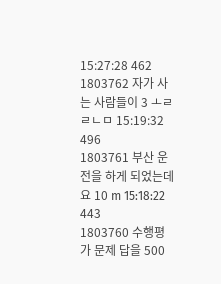15:27:28 462
1803762 자가 사는 사람들이 3 ㅗㄹㄹㄴㅁ 15:19:32 496
1803761 부산 운전을 하게 되었는데요 10 m 15:18:22 443
1803760 수행평가 문제 답을 500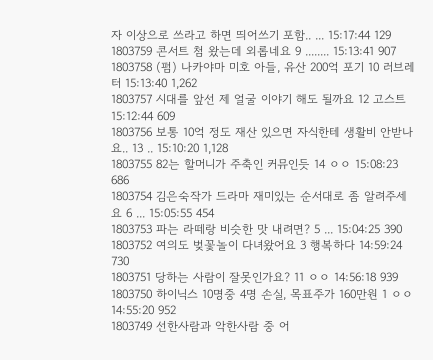자 이상으로 쓰라고 하면 띄어쓰기 포함.. ... 15:17:44 129
1803759 콘서트 첨 왔는데 외롭네요 9 ........ 15:13:41 907
1803758 (펌) 나카야마 미호 아들, 유산 200억 포기 10 러브레터 15:13:40 1,262
1803757 시대를 앞선 제 얼굴 이야기 해도 될까요 12 고스트 15:12:44 609
1803756 보통 10억 정도 재산 있으면 자식한테 생활비 안받나요.. 13 .. 15:10:20 1,128
1803755 82는 할머니가 주축인 커뮤인듯 14 ㅇㅇ 15:08:23 686
1803754 김은숙작가 드라마 재미있는 순서대로 좀 알려주세요 6 ... 15:05:55 454
1803753 파는 라떼랑 비슷한 맛 내려면? 5 ... 15:04:25 390
1803752 여의도 벚꽃놀이 다녀왔어요 3 행복하다 14:59:24 730
1803751 당하는 사람이 잘못인가요? 11 ㅇㅇ 14:56:18 939
1803750 하이닉스 10명중 4명 손실, 목표주가 160만원 1 ㅇㅇ 14:55:20 952
1803749 선한사람과 악한사람 중 어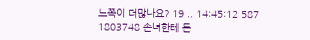느쪽이 더많나요? 19 .. 14:45:12 587
1803748 손녀한테 돈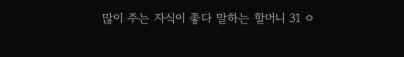많이 주는 자식이 좋다 말하는 할머니 31 ㅇ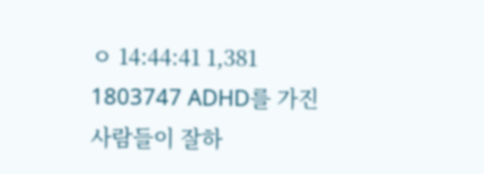ㅇ 14:44:41 1,381
1803747 ADHD를 가진 사람들이 잘하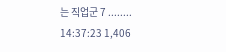는 직업군 7 ........ 14:37:23 1,406